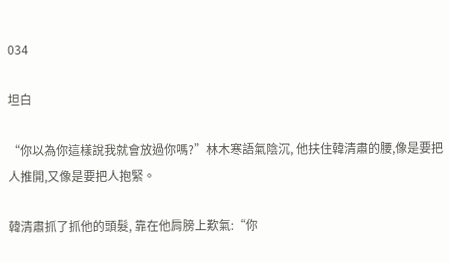034

坦白

“你以為你這樣說我就會放過你嗎?”林木寒語氣陰沉, 他扶住韓清肅的腰,像是要把人推開,又像是要把人抱緊。

韓清肅抓了抓他的頭髮, 靠在他肩膀上歎氣:“你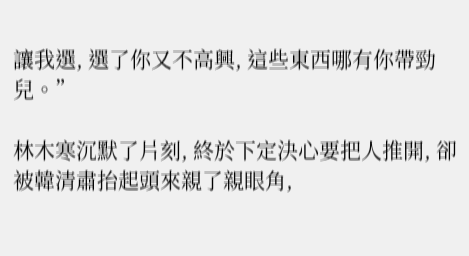讓我選, 選了你又不高興, 這些東西哪有你帶勁兒。”

林木寒沉默了片刻, 終於下定決心要把人推開, 卻被韓清肅抬起頭來親了親眼角,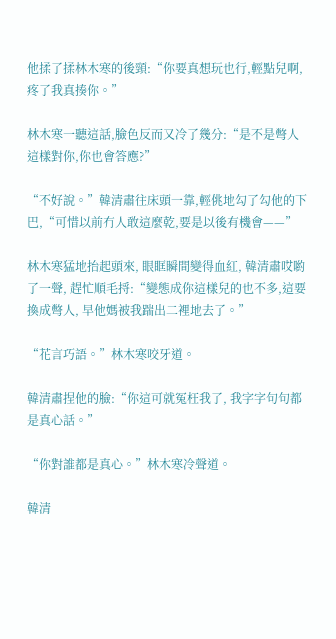他揉了揉林木寒的後頸:“你要真想玩也行,輕點兒啊,疼了我真揍你。”

林木寒一聽這話,臉色反而又冷了幾分:“是不是彆人這樣對你,你也會答應?”

“不好說。”韓清肅往床頭一靠,輕佻地勾了勾他的下巴,“可惜以前冇人敢這麼乾,要是以後有機會——”

林木寒猛地抬起頭來, 眼眶瞬間變得血紅, 韓清肅哎喲了一聲, 趕忙順毛捋:“變態成你這樣兒的也不多,這要換成彆人, 早他媽被我踹出二裡地去了。”

“花言巧語。”林木寒咬牙道。

韓清肅捏他的臉:“你這可就冤枉我了, 我字字句句都是真心話。”

“你對誰都是真心。”林木寒冷聲道。

韓清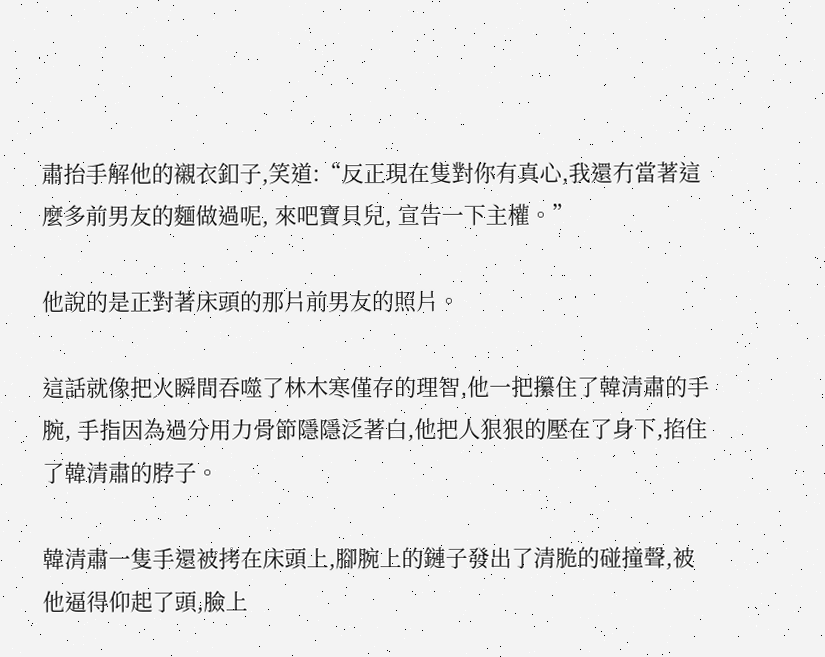肅抬手解他的襯衣釦子,笑道:“反正現在隻對你有真心,我還冇當著這麼多前男友的麵做過呢, 來吧寶貝兒, 宣告一下主權。”

他說的是正對著床頭的那片前男友的照片。

這話就像把火瞬間吞噬了林木寒僅存的理智,他一把攥住了韓清肅的手腕, 手指因為過分用力骨節隱隱泛著白,他把人狠狠的壓在了身下,掐住了韓清肅的脖子。

韓清肅一隻手還被拷在床頭上,腳腕上的鏈子發出了清脆的碰撞聲,被他逼得仰起了頭,臉上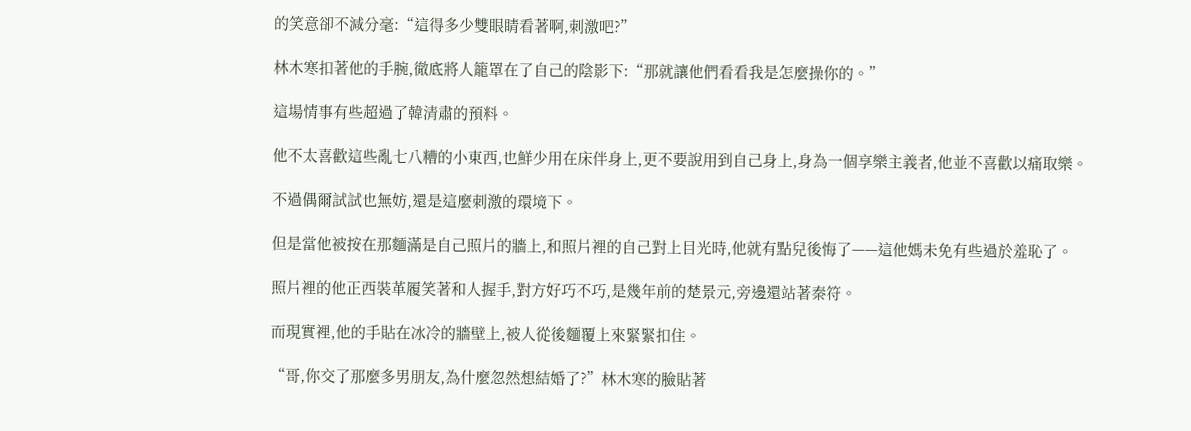的笑意卻不減分毫:“這得多少雙眼睛看著啊,刺激吧?”

林木寒扣著他的手腕,徹底將人籠罩在了自己的陰影下:“那就讓他們看看我是怎麼操你的。”

這場情事有些超過了韓清肅的預料。

他不太喜歡這些亂七八糟的小東西,也鮮少用在床伴身上,更不要說用到自己身上,身為一個享樂主義者,他並不喜歡以痛取樂。

不過偶爾試試也無妨,還是這麼刺激的環境下。

但是當他被按在那麵滿是自己照片的牆上,和照片裡的自己對上目光時,他就有點兒後悔了——這他媽未免有些過於羞恥了。

照片裡的他正西裝革履笑著和人握手,對方好巧不巧,是幾年前的楚景元,旁邊還站著秦符。

而現實裡,他的手貼在冰冷的牆壁上,被人從後麵覆上來緊緊扣住。

“哥,你交了那麼多男朋友,為什麼忽然想結婚了?”林木寒的臉貼著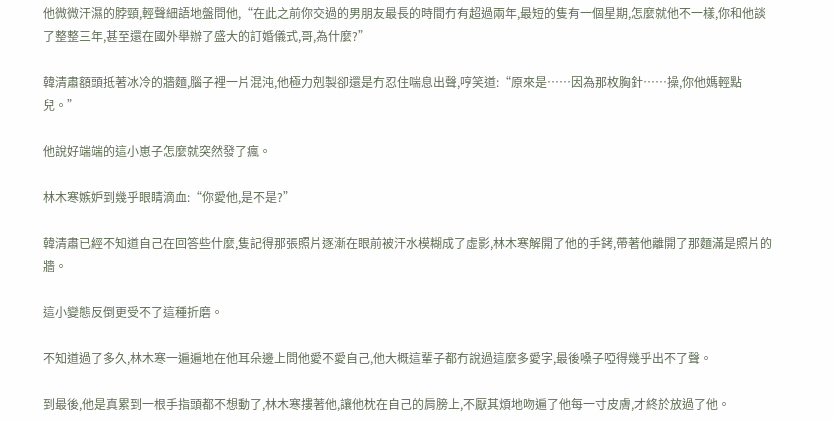他微微汗濕的脖頸,輕聲細語地盤問他,“在此之前你交過的男朋友最長的時間冇有超過兩年,最短的隻有一個星期,怎麼就他不一樣,你和他談了整整三年,甚至還在國外舉辦了盛大的訂婚儀式,哥,為什麼?”

韓清肅額頭抵著冰冷的牆麵,腦子裡一片混沌,他極力剋製卻還是冇忍住喘息出聲,哼笑道:“原來是……因為那枚胸針……操,你他媽輕點兒。”

他說好端端的這小崽子怎麼就突然發了瘋。

林木寒嫉妒到幾乎眼睛滴血:“你愛他,是不是?”

韓清肅已經不知道自己在回答些什麼,隻記得那張照片逐漸在眼前被汗水模糊成了虛影,林木寒解開了他的手銬,帶著他離開了那麵滿是照片的牆。

這小變態反倒更受不了這種折磨。

不知道過了多久,林木寒一遍遍地在他耳朵邊上問他愛不愛自己,他大概這輩子都冇說過這麼多愛字,最後嗓子啞得幾乎出不了聲。

到最後,他是真累到一根手指頭都不想動了,林木寒摟著他,讓他枕在自己的肩膀上,不厭其煩地吻遍了他每一寸皮膚,才終於放過了他。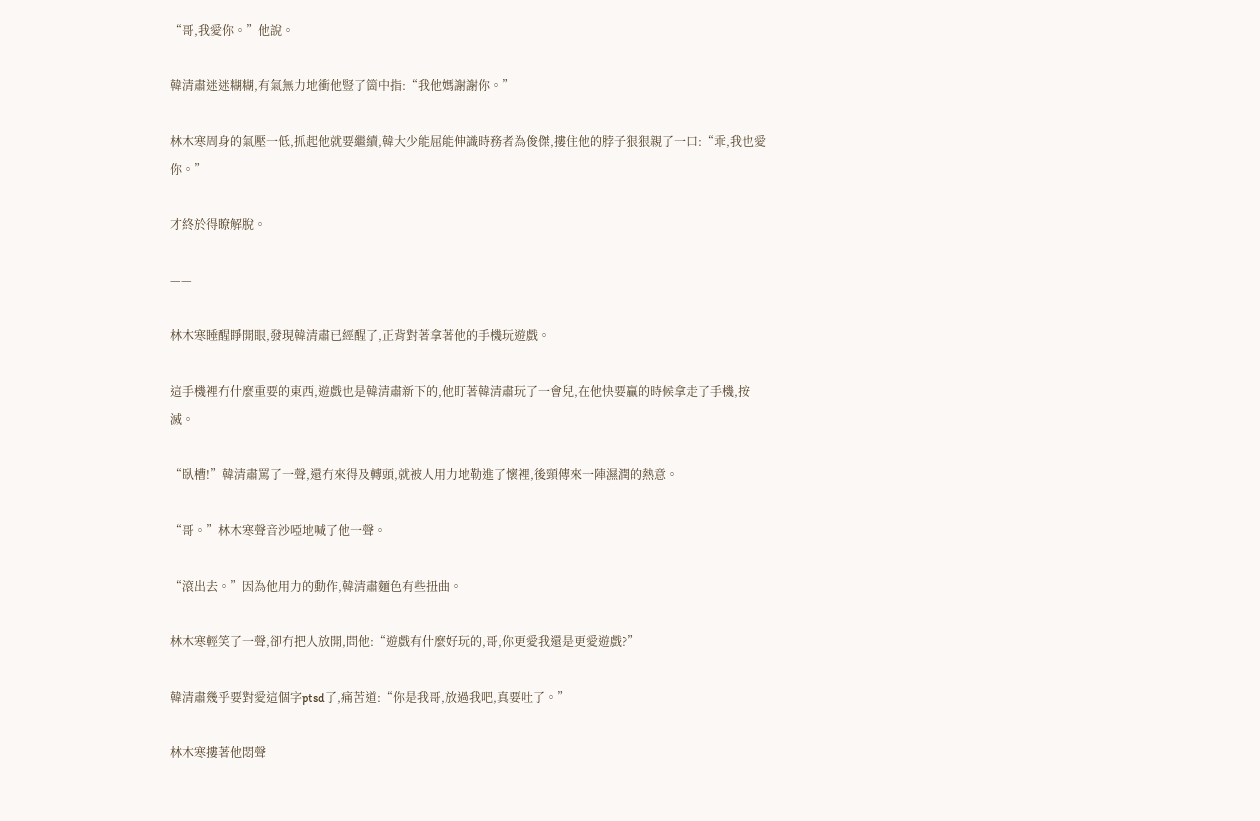“哥,我愛你。”他說。

韓清肅迷迷糊糊,有氣無力地衝他豎了箇中指:“我他媽謝謝你。”

林木寒周身的氣壓一低,抓起他就要繼續,韓大少能屈能伸識時務者為俊傑,摟住他的脖子狠狠親了一口:“乖,我也愛你。”

才終於得瞭解脫。

——

林木寒睡醒睜開眼,發現韓清肅已經醒了,正背對著拿著他的手機玩遊戲。

這手機裡冇什麼重要的東西,遊戲也是韓清肅新下的,他盯著韓清肅玩了一會兒,在他快要贏的時候拿走了手機,按滅。

“臥槽!”韓清肅罵了一聲,還冇來得及轉頭,就被人用力地勒進了懷裡,後頸傳來一陣濕潤的熱意。

“哥。”林木寒聲音沙啞地喊了他一聲。

“滾出去。”因為他用力的動作,韓清肅麵色有些扭曲。

林木寒輕笑了一聲,卻冇把人放開,問他:“遊戲有什麼好玩的,哥,你更愛我還是更愛遊戲?”

韓清肅幾乎要對愛這個字ptsd了,痛苦道:“你是我哥,放過我吧,真要吐了。”

林木寒摟著他悶聲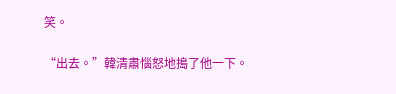笑。

“出去。”韓清肅惱怒地搗了他一下。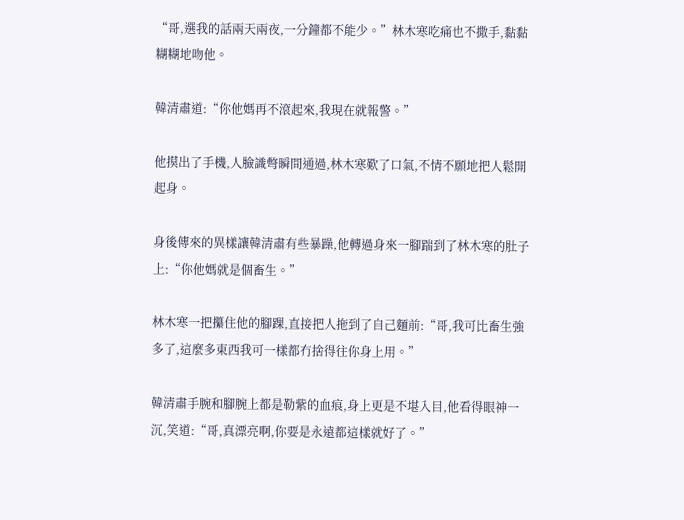“哥,選我的話兩天兩夜,一分鐘都不能少。”林木寒吃痛也不撒手,黏黏糊糊地吻他。

韓清肅道:“你他媽再不滾起來,我現在就報警。”

他摸出了手機,人臉識彆瞬間通過,林木寒歎了口氣,不情不願地把人鬆開起身。

身後傳來的異樣讓韓清肅有些暴躁,他轉過身來一腳踹到了林木寒的肚子上:“你他媽就是個畜生。”

林木寒一把攥住他的腳踝,直接把人拖到了自己麵前:“哥,我可比畜生強多了,這麼多東西我可一樣都冇捨得往你身上用。”

韓清肅手腕和腳腕上都是勒紫的血痕,身上更是不堪入目,他看得眼神一沉,笑道:“哥,真漂亮啊,你要是永遠都這樣就好了。”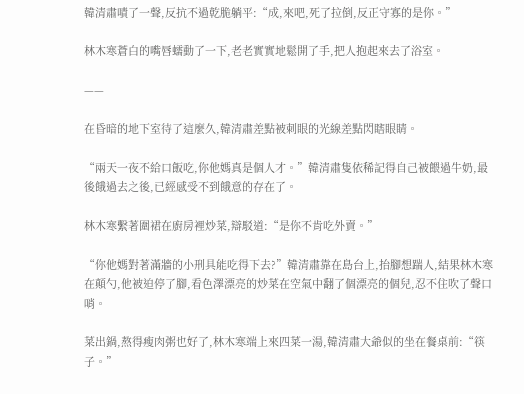韓清肅嘖了一聲,反抗不過乾脆躺平:“成,來吧,死了拉倒,反正守寡的是你。”

林木寒蒼白的嘴唇蠕動了一下,老老實實地鬆開了手,把人抱起來去了浴室。

——

在昏暗的地下室待了這麼久,韓清肅差點被刺眼的光線差點閃瞎眼睛。

“兩天一夜不給口飯吃,你他媽真是個人才。”韓清肅隻依稀記得自己被餵過牛奶,最後餓過去之後,已經感受不到餓意的存在了。

林木寒繫著圍裙在廚房裡炒菜,辯駁道:“是你不肯吃外賣。”

“你他媽對著滿牆的小刑具能吃得下去?”韓清肅靠在島台上,抬腳想踹人,結果林木寒在顛勺,他被迫停了腳,看色澤漂亮的炒菜在空氣中翻了個漂亮的個兒,忍不住吹了聲口哨。

菜出鍋,熬得瘦肉粥也好了,林木寒端上來四菜一湯,韓清肅大爺似的坐在餐桌前:“筷子。”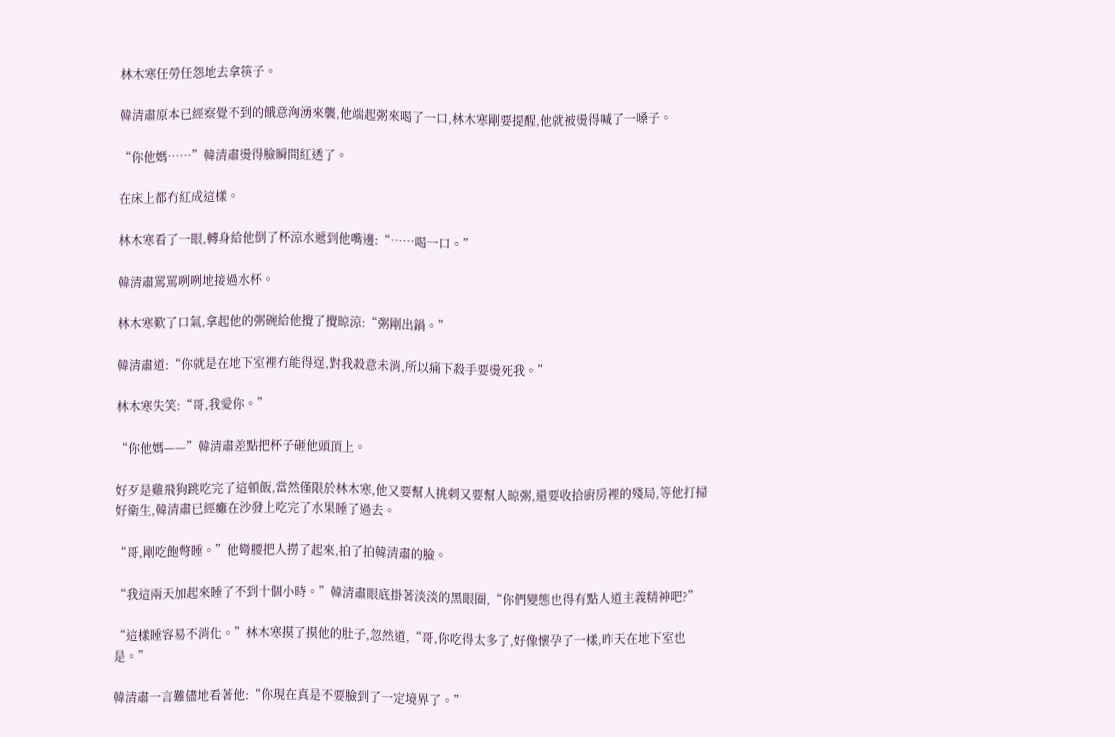林木寒任勞任怨地去拿筷子。

韓清肅原本已經察覺不到的餓意洶湧來襲,他端起粥來喝了一口,林木寒剛要提醒,他就被燙得喊了一嗓子。

“你他媽……”韓清肅燙得臉瞬間紅透了。

在床上都冇紅成這樣。

林木寒看了一眼,轉身給他倒了杯涼水遞到他嘴邊:“……喝一口。”

韓清肅罵罵咧咧地接過水杯。

林木寒歎了口氣,拿起他的粥碗給他攪了攪晾涼:“粥剛出鍋。”

韓清肅道:“你就是在地下室裡冇能得逞,對我殺意未消,所以痛下殺手要燙死我。”

林木寒失笑:“哥,我愛你。”

“你他媽——”韓清肅差點把杯子砸他頭頂上。

好歹是雞飛狗跳吃完了這頓飯,當然僅限於林木寒,他又要幫人挑刺又要幫人晾粥,還要收拾廚房裡的殘局,等他打掃好衛生,韓清肅已經癱在沙發上吃完了水果睡了過去。

“哥,剛吃飽彆睡。”他彎腰把人撈了起來,拍了拍韓清肅的臉。

“我這兩天加起來睡了不到十個小時。”韓清肅眼底掛著淡淡的黑眼圈,“你們變態也得有點人道主義精神吧?”

“這樣睡容易不消化。”林木寒摸了摸他的肚子,忽然道,“哥,你吃得太多了,好像懷孕了一樣,昨天在地下室也是。”

韓清肅一言難儘地看著他:“你現在真是不要臉到了一定境界了。”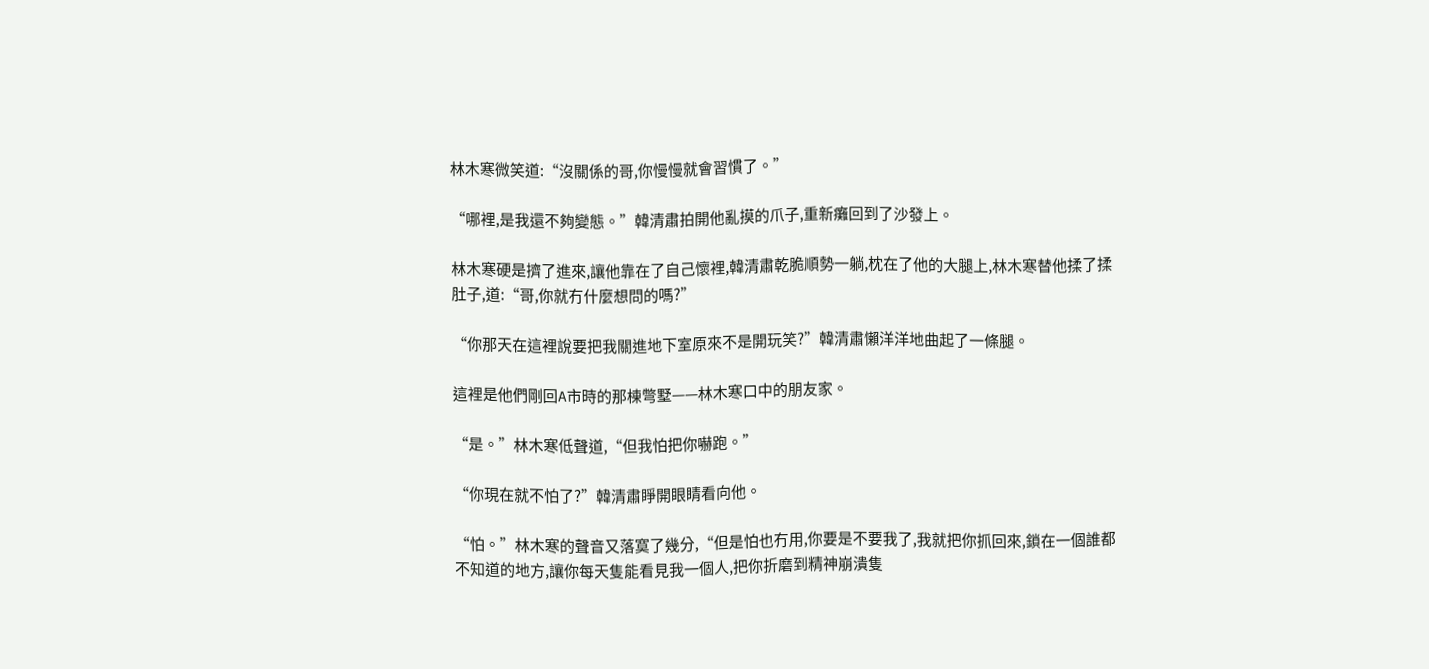林木寒微笑道:“沒關係的哥,你慢慢就會習慣了。”

“哪裡,是我還不夠變態。”韓清肅拍開他亂摸的爪子,重新癱回到了沙發上。

林木寒硬是擠了進來,讓他靠在了自己懷裡,韓清肅乾脆順勢一躺,枕在了他的大腿上,林木寒替他揉了揉肚子,道:“哥,你就冇什麼想問的嗎?”

“你那天在這裡說要把我關進地下室原來不是開玩笑?”韓清肅懶洋洋地曲起了一條腿。

這裡是他們剛回A市時的那棟彆墅——林木寒口中的朋友家。

“是。”林木寒低聲道,“但我怕把你嚇跑。”

“你現在就不怕了?”韓清肅睜開眼睛看向他。

“怕。”林木寒的聲音又落寞了幾分,“但是怕也冇用,你要是不要我了,我就把你抓回來,鎖在一個誰都不知道的地方,讓你每天隻能看見我一個人,把你折磨到精神崩潰隻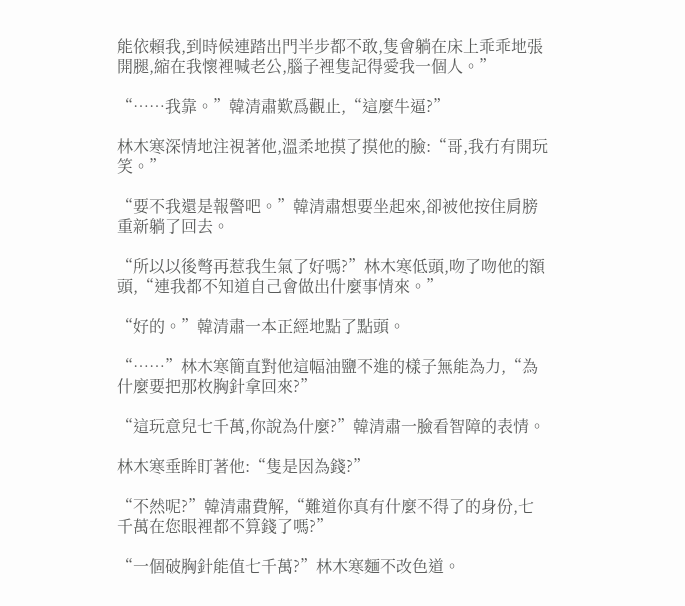能依賴我,到時候連踏出門半步都不敢,隻會躺在床上乖乖地張開腿,縮在我懷裡喊老公,腦子裡隻記得愛我一個人。”

“……我靠。”韓清肅歎爲觀止,“這麼牛逼?”

林木寒深情地注視著他,溫柔地摸了摸他的臉:“哥,我冇有開玩笑。”

“要不我還是報警吧。”韓清肅想要坐起來,卻被他按住肩膀重新躺了回去。

“所以以後彆再惹我生氣了好嗎?”林木寒低頭,吻了吻他的額頭,“連我都不知道自己會做出什麼事情來。”

“好的。”韓清肅一本正經地點了點頭。

“……”林木寒簡直對他這幅油鹽不進的樣子無能為力,“為什麼要把那枚胸針拿回來?”

“這玩意兒七千萬,你說為什麼?”韓清肅一臉看智障的表情。

林木寒垂眸盯著他:“隻是因為錢?”

“不然呢?”韓清肅費解,“難道你真有什麼不得了的身份,七千萬在您眼裡都不算錢了嗎?”

“一個破胸針能值七千萬?”林木寒麵不改色道。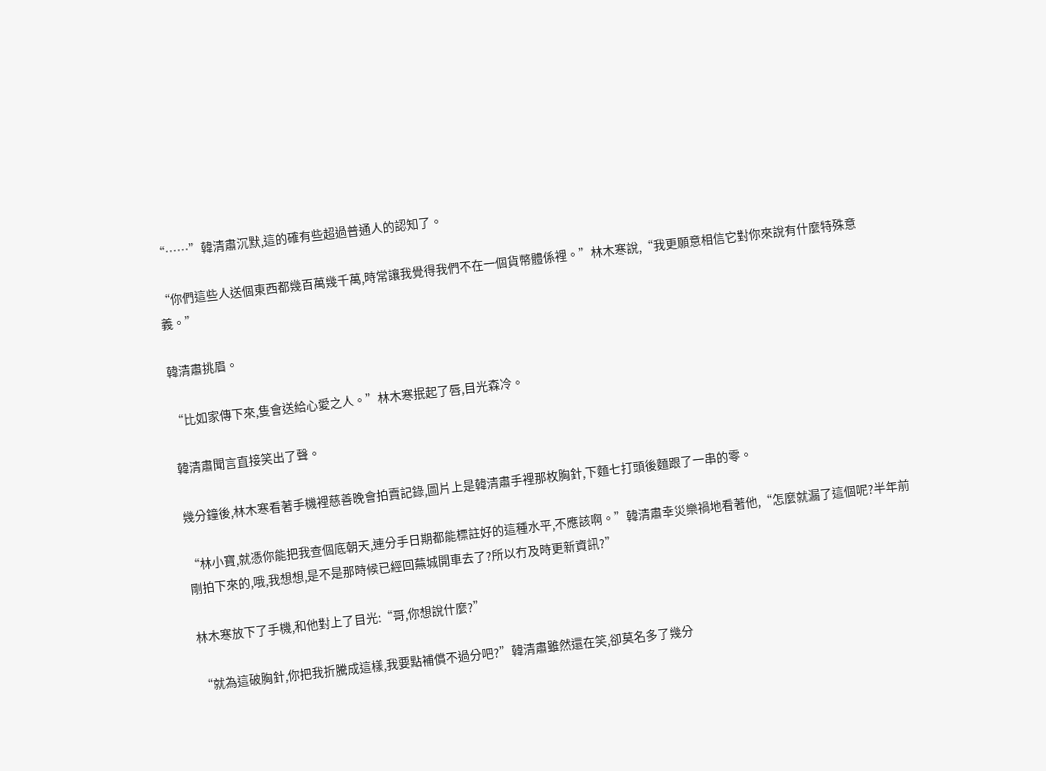“……”韓清肅沉默,這的確有些超過普通人的認知了。

“你們這些人送個東西都幾百萬幾千萬,時常讓我覺得我們不在一個貨幣體係裡。”林木寒說,“我更願意相信它對你來說有什麼特殊意義。”

韓清肅挑眉。

“比如家傳下來,隻會送給心愛之人。”林木寒抿起了唇,目光森冷。

韓清肅聞言直接笑出了聲。

幾分鐘後,林木寒看著手機裡慈善晚會拍賣記錄,圖片上是韓清肅手裡那枚胸針,下麵七打頭後麵跟了一串的零。

“林小寶,就憑你能把我查個底朝天,連分手日期都能標註好的這種水平,不應該啊。”韓清肅幸災樂禍地看著他,“怎麼就漏了這個呢?半年前剛拍下來的,哦,我想想,是不是那時候已經回蕪城開車去了?所以冇及時更新資訊?”

林木寒放下了手機,和他對上了目光:“哥,你想說什麼?”

“就為這破胸針,你把我折騰成這樣,我要點補償不過分吧?”韓清肅雖然還在笑,卻莫名多了幾分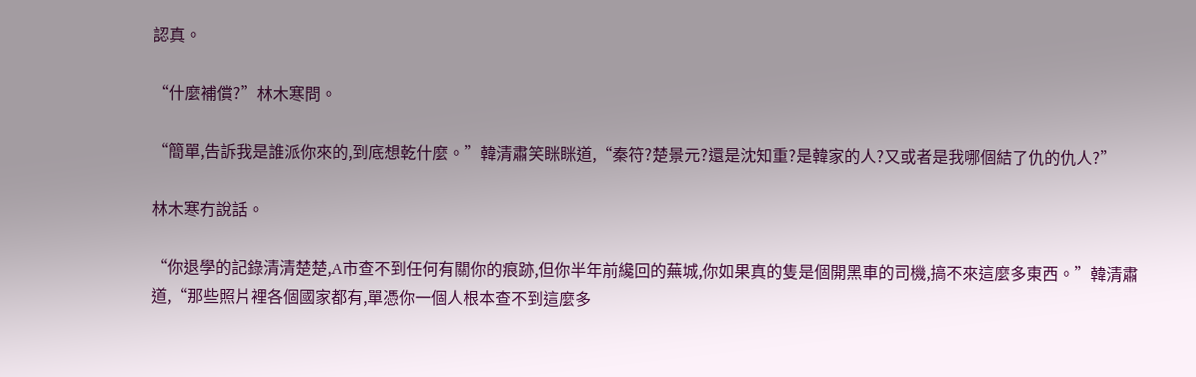認真。

“什麼補償?”林木寒問。

“簡單,告訴我是誰派你來的,到底想乾什麼。”韓清肅笑眯眯道,“秦符?楚景元?還是沈知重?是韓家的人?又或者是我哪個結了仇的仇人?”

林木寒冇說話。

“你退學的記錄清清楚楚,A市查不到任何有關你的痕跡,但你半年前纔回的蕪城,你如果真的隻是個開黑車的司機,搞不來這麼多東西。”韓清肅道,“那些照片裡各個國家都有,單憑你一個人根本查不到這麼多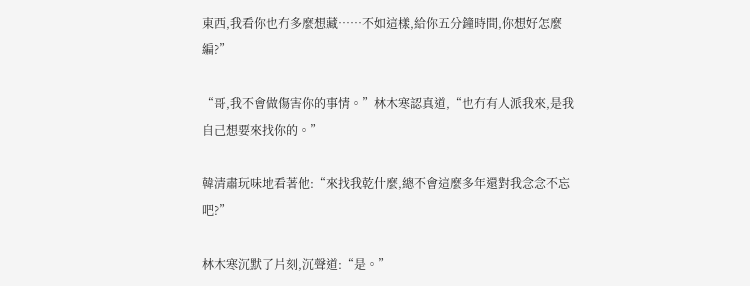東西,我看你也冇多麼想藏……不如這樣,給你五分鐘時間,你想好怎麼編?”

“哥,我不會做傷害你的事情。”林木寒認真道,“也冇有人派我來,是我自己想要來找你的。”

韓清肅玩味地看著他:“來找我乾什麼,總不會這麼多年還對我念念不忘吧?”

林木寒沉默了片刻,沉聲道:“是。”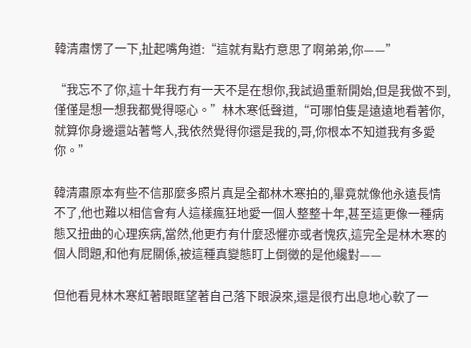韓清肅愣了一下,扯起嘴角道:“這就有點冇意思了啊弟弟,你——”

“我忘不了你,這十年我冇有一天不是在想你,我試過重新開始,但是我做不到,僅僅是想一想我都覺得噁心。”林木寒低聲道,“可哪怕隻是遠遠地看著你,就算你身邊還站著彆人,我依然覺得你還是我的,哥,你根本不知道我有多愛你。”

韓清肅原本有些不信那麼多照片真是全都林木寒拍的,畢竟就像他永遠長情不了,他也難以相信會有人這樣瘋狂地愛一個人整整十年,甚至這更像一種病態又扭曲的心理疾病,當然,他更冇有什麼恐懼亦或者愧疚,這完全是林木寒的個人問題,和他有屁關係,被這種真變態盯上倒黴的是他纔對——

但他看見林木寒紅著眼眶望著自己落下眼淚來,還是很冇出息地心軟了一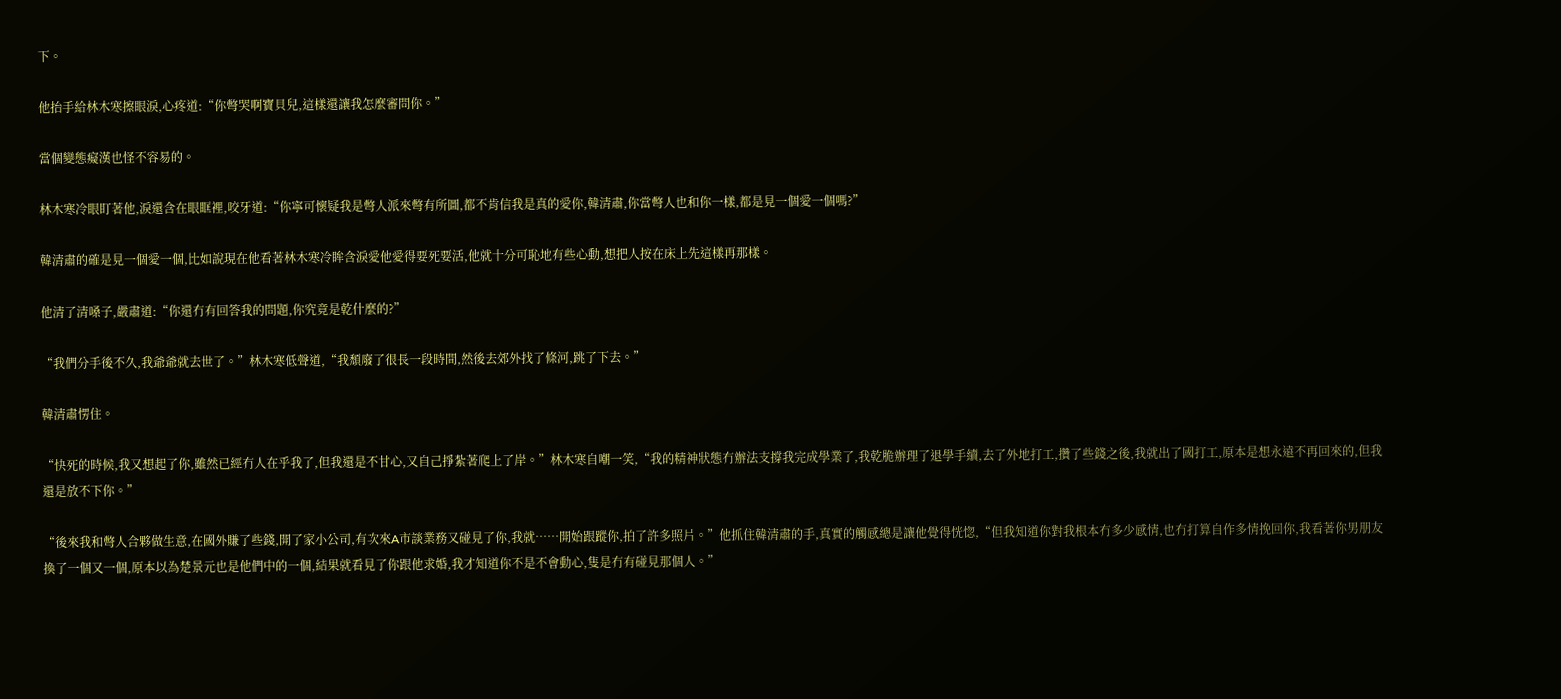下。

他抬手給林木寒擦眼淚,心疼道:“你彆哭啊寶貝兒,這樣還讓我怎麼審問你。”

當個變態癡漢也怪不容易的。

林木寒冷眼盯著他,淚還含在眼眶裡,咬牙道:“你寧可懷疑我是彆人派來彆有所圖,都不肯信我是真的愛你,韓清肅,你當彆人也和你一樣,都是見一個愛一個嗎?”

韓清肅的確是見一個愛一個,比如說現在他看著林木寒冷眸含淚愛他愛得要死要活,他就十分可恥地有些心動,想把人按在床上先這樣再那樣。

他清了清嗓子,嚴肅道:“你還冇有回答我的問題,你究竟是乾什麼的?”

“我們分手後不久,我爺爺就去世了。”林木寒低聲道,“我頹廢了很長一段時間,然後去郊外找了條河,跳了下去。”

韓清肅愣住。

“快死的時候,我又想起了你,雖然已經冇人在乎我了,但我還是不甘心,又自己掙紮著爬上了岸。”林木寒自嘲一笑,“我的精神狀態冇辦法支撐我完成學業了,我乾脆辦理了退學手續,去了外地打工,攢了些錢之後,我就出了國打工,原本是想永遠不再回來的,但我還是放不下你。”

“後來我和彆人合夥做生意,在國外賺了些錢,開了家小公司,有次來A市談業務又碰見了你,我就……開始跟蹤你,拍了許多照片。”他抓住韓清肅的手,真實的觸感總是讓他覺得恍惚,“但我知道你對我根本冇多少感情,也冇打算自作多情挽回你,我看著你男朋友換了一個又一個,原本以為楚景元也是他們中的一個,結果就看見了你跟他求婚,我才知道你不是不會動心,隻是冇有碰見那個人。”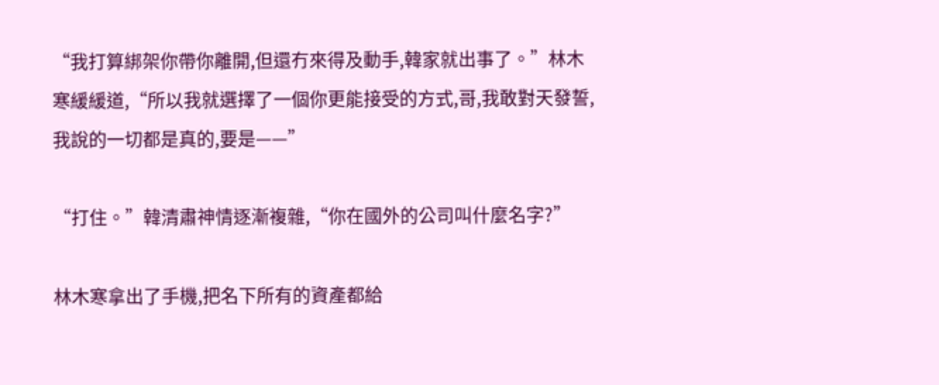“我打算綁架你帶你離開,但還冇來得及動手,韓家就出事了。”林木寒緩緩道,“所以我就選擇了一個你更能接受的方式,哥,我敢對天發誓,我說的一切都是真的,要是——”

“打住。”韓清肅神情逐漸複雜,“你在國外的公司叫什麼名字?”

林木寒拿出了手機,把名下所有的資產都給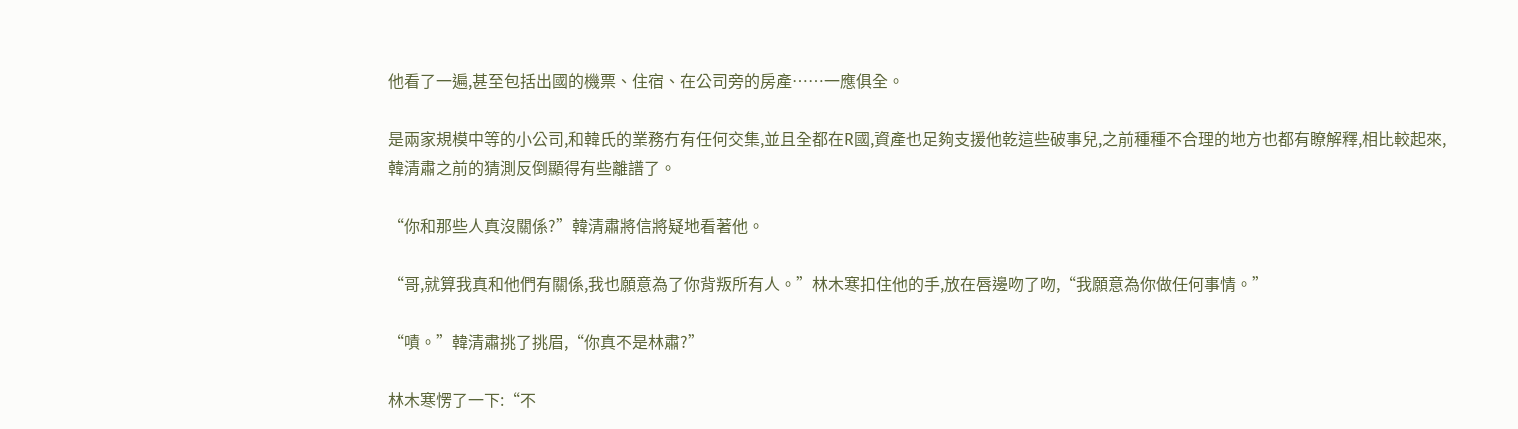他看了一遍,甚至包括出國的機票、住宿、在公司旁的房產……一應俱全。

是兩家規模中等的小公司,和韓氏的業務冇有任何交集,並且全都在R國,資產也足夠支援他乾這些破事兒,之前種種不合理的地方也都有瞭解釋,相比較起來,韓清肅之前的猜測反倒顯得有些離譜了。

“你和那些人真沒關係?”韓清肅將信將疑地看著他。

“哥,就算我真和他們有關係,我也願意為了你背叛所有人。”林木寒扣住他的手,放在唇邊吻了吻,“我願意為你做任何事情。”

“嘖。”韓清肅挑了挑眉,“你真不是林肅?”

林木寒愣了一下:“不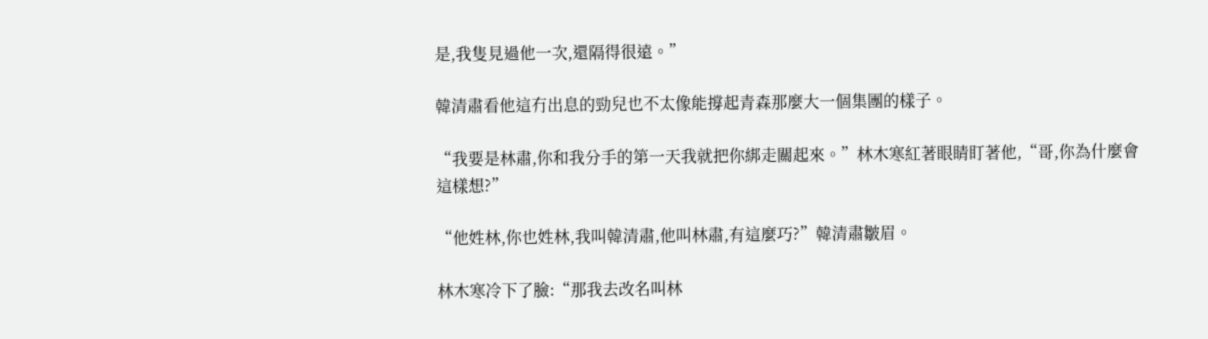是,我隻見過他一次,還隔得很遠。”

韓清肅看他這冇出息的勁兒也不太像能撐起青森那麼大一個集團的樣子。

“我要是林肅,你和我分手的第一天我就把你綁走關起來。”林木寒紅著眼睛盯著他,“哥,你為什麼會這樣想?”

“他姓林,你也姓林,我叫韓清肅,他叫林肅,有這麼巧?”韓清肅皺眉。

林木寒冷下了臉:“那我去改名叫林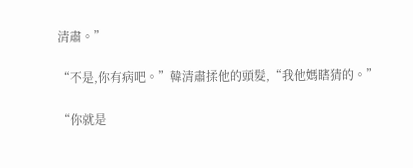清肅。”

“不是,你有病吧。”韓清肅揉他的頭髮,“我他媽瞎猜的。”

“你就是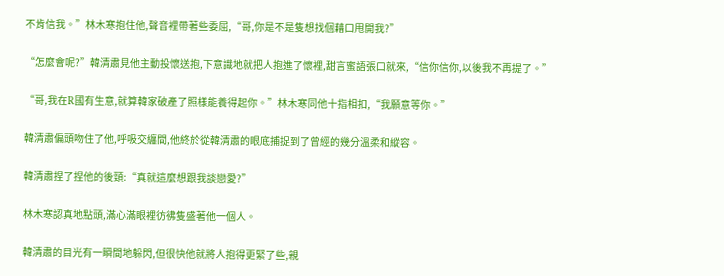不肯信我。”林木寒抱住他,聲音裡帶著些委屈,“哥,你是不是隻想找個藉口甩開我?”

“怎麼會呢?”韓清肅見他主動投懷送抱,下意識地就把人抱進了懷裡,甜言蜜語張口就來,“信你信你,以後我不再提了。”

“哥,我在R國有生意,就算韓家破產了照樣能養得起你。”林木寒同他十指相扣,“我願意等你。”

韓清肅偏頭吻住了他,呼吸交纏間,他終於從韓清肅的眼底捕捉到了曾經的幾分溫柔和縱容。

韓清肅捏了捏他的後頸:“真就這麼想跟我談戀愛?”

林木寒認真地點頭,滿心滿眼裡彷彿隻盛著他一個人。

韓清肅的目光有一瞬間地躲閃,但很快他就將人抱得更緊了些,親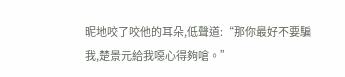昵地咬了咬他的耳朵,低聲道:“那你最好不要騙我,楚景元給我噁心得夠嗆。”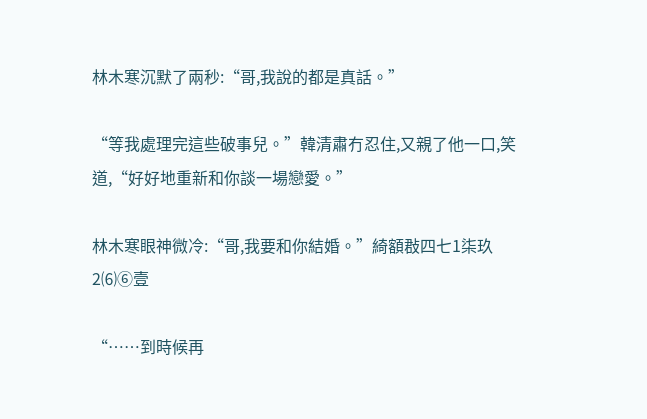林木寒沉默了兩秒:“哥,我說的都是真話。”

“等我處理完這些破事兒。”韓清肅冇忍住,又親了他一口,笑道,“好好地重新和你談一場戀愛。”

林木寒眼神微冷:“哥,我要和你結婚。”綺額㪊四七1柒玖2⑹⑥壹

“……到時候再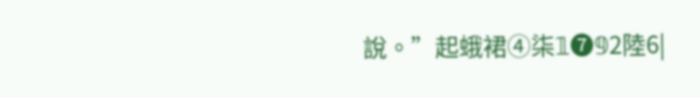說。”起蛾裙④柒𝟙❼𝟡2陸6|